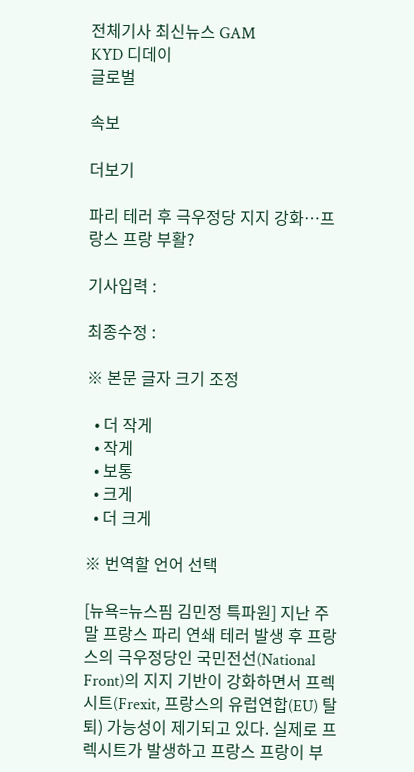전체기사 최신뉴스 GAM
KYD 디데이
글로벌

속보

더보기

파리 테러 후 극우정당 지지 강화…프랑스 프랑 부활?

기사입력 :

최종수정 :

※ 본문 글자 크기 조정

  • 더 작게
  • 작게
  • 보통
  • 크게
  • 더 크게

※ 번역할 언어 선택

[뉴욕=뉴스핌 김민정 특파원] 지난 주말 프랑스 파리 연쇄 테러 발생 후 프랑스의 극우정당인 국민전선(National Front)의 지지 기반이 강화하면서 프렉시트(Frexit, 프랑스의 유럽연합(EU) 탈퇴) 가능성이 제기되고 있다. 실제로 프렉시트가 발생하고 프랑스 프랑이 부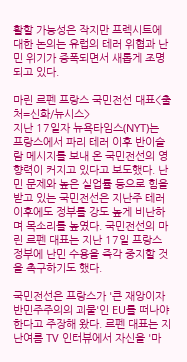활할 가능성은 작지만 프렉시트에 대한 논의는 유럽의 테러 위협과 난민 위기가 증폭되면서 새롭게 조명되고 있다.

마린 르펜 프랑스 국민전선 대표<출처=신화/뉴시스>
지난 17일자 뉴욕타임스(NYT)는 프랑스에서 파리 테러 이후 반이슬람 메시지를 보내 온 국민전선의 영향력이 커지고 있다고 보도했다. 난민 문제와 높은 실업률 등으로 힘을 받고 있는 국민전선은 지난주 테러 이후에도 정부를 강도 높게 비난하며 목소리를 높였다. 국민전선의 마린 르펜 대표는 지난 17일 프랑스 정부에 난민 수용을 즉각 중지할 것을 촉구하기도 했다.

국민전선은 프랑스가 '큰 재앙이자 반민주주의의 괴물'인 EU를 떠나야 한다고 주장해 왔다. 르펜 대표는 지난여름 TV 인터뷰에서 자신을 '마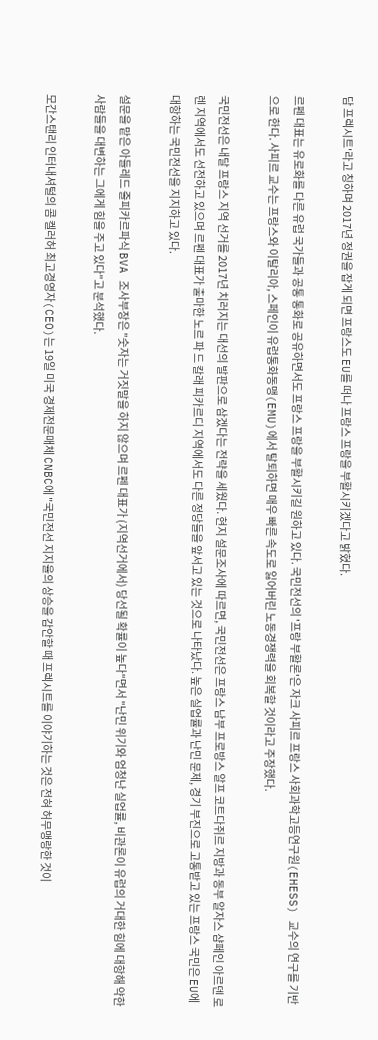담 프렉시트'라고 칭하며 2017년 정권을 잡게 되면 프랑스도 EU를 떠나 프랑스 프랑을 부활시키겠다고 밝혔다.

르펜 대표는 유로화를 다른 유럽 국가들과 공통 통화로 공유하면서도 프랑스 프랑을 부활시키길 원하고 있다. 국민전선의 '프랑 부활론'은 자크 사피르 프랑스 사회과학고등연구원(EHESS) 교수의 연구를 기반으로 한다. 사피르 교수는 프랑스와 이탈리아, 스페인이 유럽통화동맹(EMU)에서 탈퇴하면 매우 빠른 속도로 잃어버린 노동경쟁력을 회복할 것이라고 주장했다.

국민전선은 내달 프랑스 지역 선거를 2017년 치러지는 대선의 발판으로 삼겠다는 전략을 세웠다. 현지 설문조사에 따르면, 국민전선은 프랑스 남부 프로방스 알프 코트다쥐르 지방과 동부 알자스 샴페인 아르덴 로렌 지역에서도 선전하고 있으며 르펜 대표가 출마한 노르 파 드 칼래 피카르디 지역에서도 다른 정당들을 앞서고 있는 것으로 나타났다. 높은 실업률과 난민 문제, 경기 부진으로 고통받고 있는 프랑스 국민은 EU에 대항하는 국민전선을 지지하고 있다.

설문을 맡은 아들레드 줄피카르파식 BVA 조사부장은 "숫자는 거짓말을 하지 않으며 르펜 대표가 (지역선거에서) 당선될 확률이 높다"면서 "난민 위기와 엄청난 실업률, 비관론이 유럽의 거대한 힘에 대항해 약한 사람들을 대변하는 그에게 힘을 주고 있다"고 분석했다.

모간스탠리 인터내셔털의 콤 켈러허 최고경영자(CEO)는 19일 미국 경제전문매체 CNBC에 "국민전선 지지율의 상승을 감안할 때 프렉시트를 이야기하는 것은 전혀 허무맹랑한 것이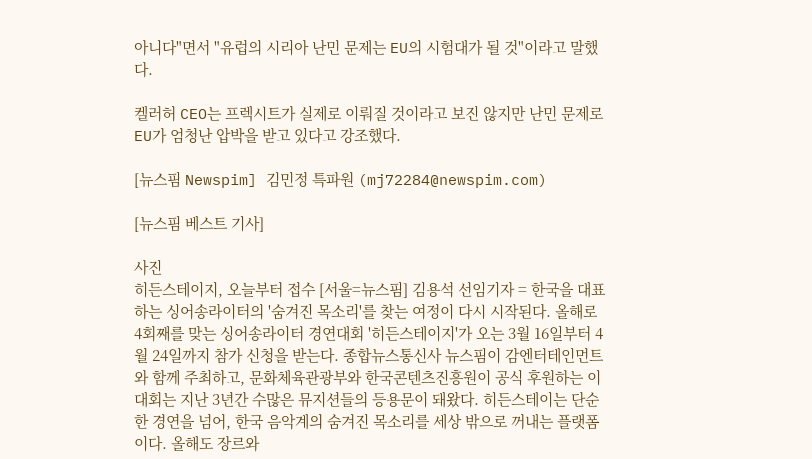아니다"면서 "유럽의 시리아 난민 문제는 EU의 시험대가 될 것"이라고 말했다.

켈러허 CEO는 프렉시트가 실제로 이뤄질 것이라고 보진 않지만 난민 문제로 EU가 엄청난 압박을 받고 있다고 강조했다.

[뉴스핌 Newspim] 김민정 특파원 (mj72284@newspim.com)

[뉴스핌 베스트 기사]

사진
히든스테이지, 오늘부터 접수 [서울=뉴스핌] 김용석 선임기자 = 한국을 대표하는 싱어송라이터의 '숨겨진 목소리'를 찾는 여정이 다시 시작된다. 올해로 4회째를 맞는 싱어송라이터 경연대회 '히든스테이지'가 오는 3월 16일부터 4월 24일까지 참가 신청을 받는다. 종합뉴스통신사 뉴스핌이 감엔터테인먼트와 함께 주최하고, 문화체육관광부와 한국콘텐츠진흥원이 공식 후원하는 이 대회는 지난 3년간 수많은 뮤지션들의 등용문이 돼왔다. 히든스테이는 단순한 경연을 넘어, 한국 음악계의 숨겨진 목소리를 세상 밖으로 꺼내는 플랫폼이다. 올해도 장르와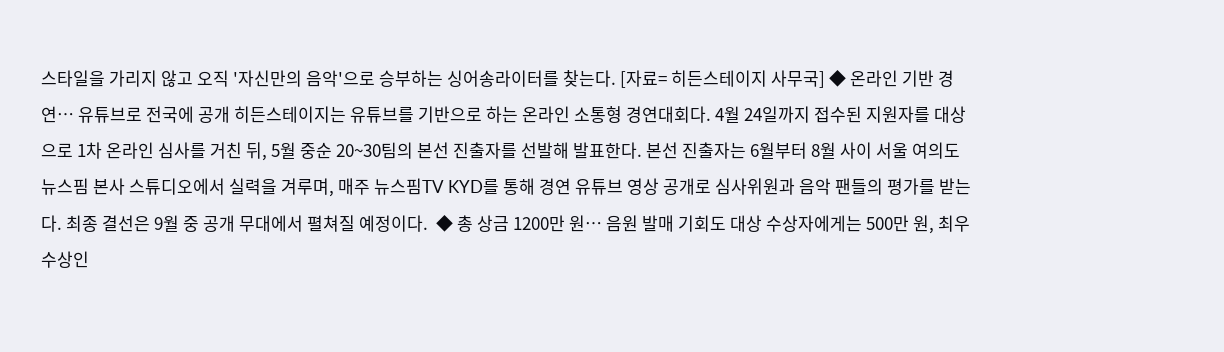스타일을 가리지 않고 오직 '자신만의 음악'으로 승부하는 싱어송라이터를 찾는다. [자료= 히든스테이지 사무국] ◆ 온라인 기반 경연… 유튜브로 전국에 공개 히든스테이지는 유튜브를 기반으로 하는 온라인 소통형 경연대회다. 4월 24일까지 접수된 지원자를 대상으로 1차 온라인 심사를 거친 뒤, 5월 중순 20~30팀의 본선 진출자를 선발해 발표한다. 본선 진출자는 6월부터 8월 사이 서울 여의도 뉴스핌 본사 스튜디오에서 실력을 겨루며, 매주 뉴스핌TV KYD를 통해 경연 유튜브 영상 공개로 심사위원과 음악 팬들의 평가를 받는다. 최종 결선은 9월 중 공개 무대에서 펼쳐질 예정이다.  ◆ 총 상금 1200만 원… 음원 발매 기회도 대상 수상자에게는 500만 원, 최우수상인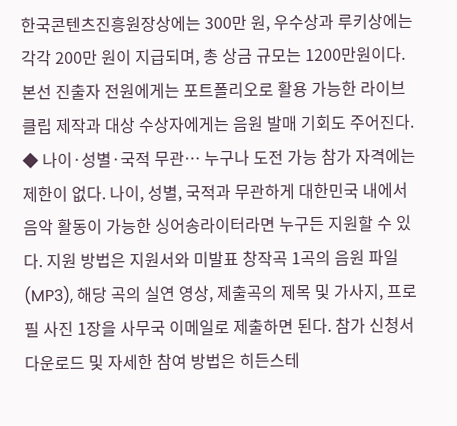한국콘텐츠진흥원장상에는 300만 원, 우수상과 루키상에는 각각 200만 원이 지급되며, 총 상금 규모는 1200만원이다. 본선 진출자 전원에게는 포트폴리오로 활용 가능한 라이브클립 제작과 대상 수상자에게는 음원 발매 기회도 주어진다.  ◆ 나이·성별·국적 무관… 누구나 도전 가능 참가 자격에는 제한이 없다. 나이, 성별, 국적과 무관하게 대한민국 내에서 음악 활동이 가능한 싱어송라이터라면 누구든 지원할 수 있다. 지원 방법은 지원서와 미발표 창작곡 1곡의 음원 파일(MP3), 해당 곡의 실연 영상, 제출곡의 제목 및 가사지, 프로필 사진 1장을 사무국 이메일로 제출하면 된다. 참가 신청서 다운로드 및 자세한 참여 방법은 히든스테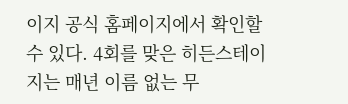이지 공식 홈페이지에서 확인할 수 있다. 4회를 맞은 히든스테이지는 매년 이름 없는 무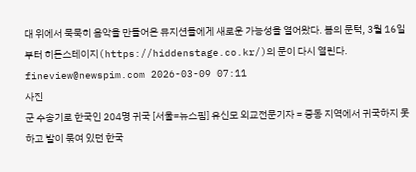대 위에서 묵묵히 음악을 만들어온 뮤지션들에게 새로운 가능성을 열어왔다. 봄의 문턱, 3월 16일부터 히든스테이지(https://hiddenstage.co.kr/)의 문이 다시 열린다.  fineview@newspim.com 2026-03-09 07:11
사진
군 수송기로 한국인 204명 귀국 [서울=뉴스핌] 유신모 외교전문기자 = 중동 지역에서 귀국하지 못하고 발이 묶여 있던 한국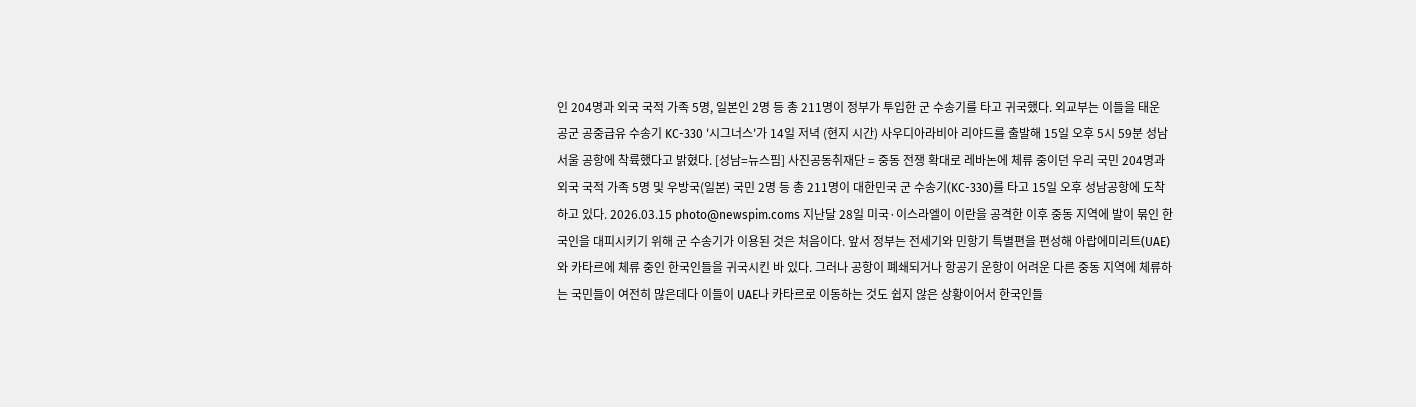인 204명과 외국 국적 가족 5명, 일본인 2명 등 총 211명이 정부가 투입한 군 수송기를 타고 귀국했다. 외교부는 이들을 태운 공군 공중급유 수송기 KC-330 '시그너스'가 14일 저녁 (현지 시간) 사우디아라비아 리야드를 출발해 15일 오후 5시 59분 성남 서울 공항에 착륙했다고 밝혔다. [성남=뉴스핌] 사진공동취재단 = 중동 전쟁 확대로 레바논에 체류 중이던 우리 국민 204명과 외국 국적 가족 5명 및 우방국(일본) 국민 2명 등 총 211명이 대한민국 군 수송기(KC-330)를 타고 15일 오후 성남공항에 도착하고 있다. 2026.03.15 photo@newspim.coms 지난달 28일 미국·이스라엘이 이란을 공격한 이후 중동 지역에 발이 묶인 한국인을 대피시키기 위해 군 수송기가 이용된 것은 처음이다. 앞서 정부는 전세기와 민항기 특별편을 편성해 아랍에미리트(UAE)와 카타르에 체류 중인 한국인들을 귀국시킨 바 있다. 그러나 공항이 폐쇄되거나 항공기 운항이 어려운 다른 중동 지역에 체류하는 국민들이 여전히 많은데다 이들이 UAE나 카타르로 이동하는 것도 쉽지 않은 상황이어서 한국인들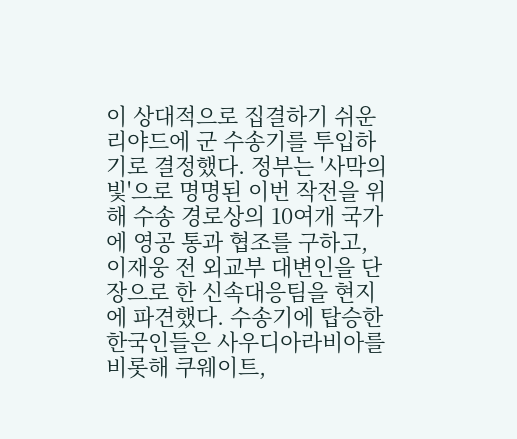이 상대적으로 집결하기 쉬운 리야드에 군 수송기를 투입하기로 결정했다. 정부는 '사막의 빛'으로 명명된 이번 작전을 위해 수송 경로상의 10여개 국가에 영공 통과 협조를 구하고, 이재웅 전 외교부 대변인을 단장으로 한 신속대응팀을 현지에 파견했다. 수송기에 탑승한 한국인들은 사우디아라비아를 비롯해 쿠웨이트,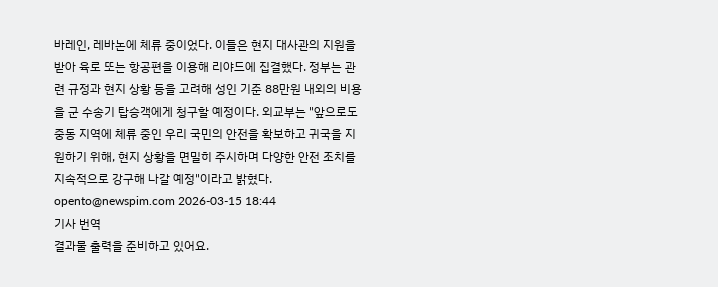바레인, 레바논에 체류 중이었다. 이들은 현지 대사관의 지원을 받아 육로 또는 항공편을 이용해 리야드에 집결했다. 정부는 관련 규정과 현지 상황 등을 고려해 성인 기준 88만원 내외의 비용을 군 수송기 탑승객에게 청구할 예정이다. 외교부는 "앞으로도 중동 지역에 체류 중인 우리 국민의 안전을 확보하고 귀국을 지원하기 위해, 현지 상황을 면밀히 주시하며 다양한 안전 조치를 지속적으로 강구해 나갈 예정"이라고 밝혔다. opento@newspim.com 2026-03-15 18:44
기사 번역
결과물 출력을 준비하고 있어요.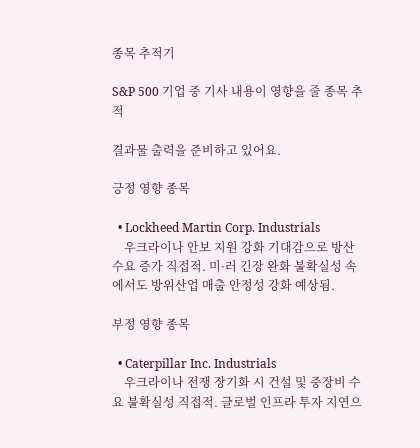종목 추적기

S&P 500 기업 중 기사 내용이 영향을 줄 종목 추적

결과물 출력을 준비하고 있어요.

긍정 영향 종목

  • Lockheed Martin Corp. Industrials
    우크라이나 안보 지원 강화 기대감으로 방산 수요 증가 직접적. 미·러 긴장 완화 불확실성 속에서도 방위산업 매출 안정성 강화 예상됨.

부정 영향 종목

  • Caterpillar Inc. Industrials
    우크라이나 전쟁 장기화 시 건설 및 중장비 수요 불확실성 직접적. 글로벌 인프라 투자 지연으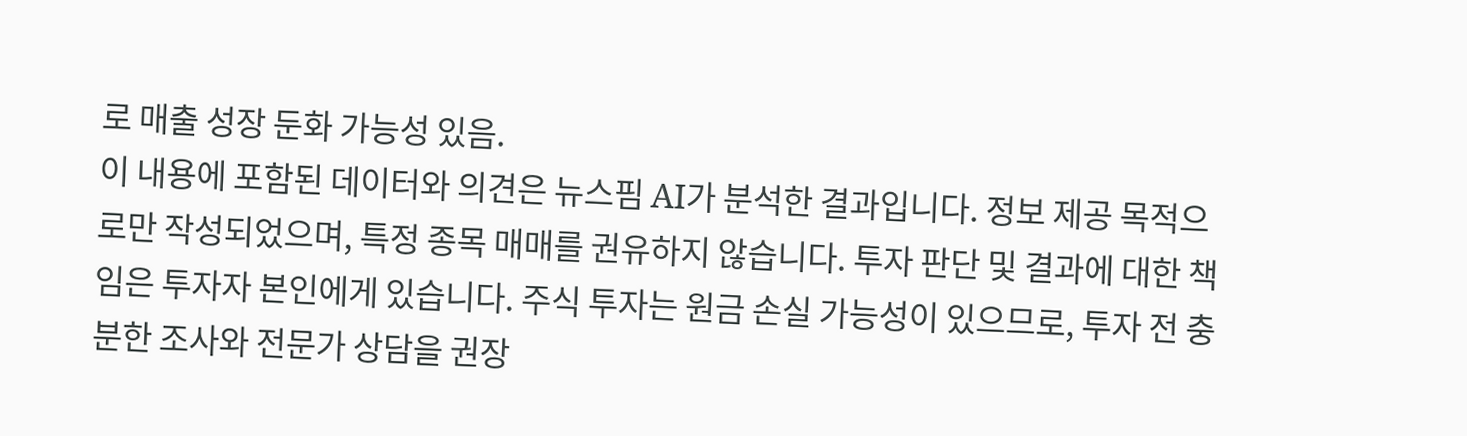로 매출 성장 둔화 가능성 있음.
이 내용에 포함된 데이터와 의견은 뉴스핌 AI가 분석한 결과입니다. 정보 제공 목적으로만 작성되었으며, 특정 종목 매매를 권유하지 않습니다. 투자 판단 및 결과에 대한 책임은 투자자 본인에게 있습니다. 주식 투자는 원금 손실 가능성이 있으므로, 투자 전 충분한 조사와 전문가 상담을 권장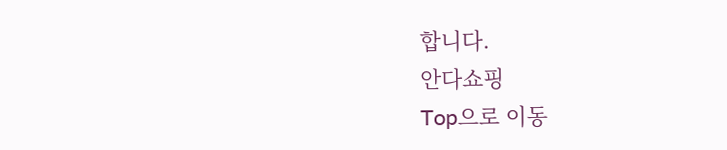합니다.
안다쇼핑
Top으로 이동